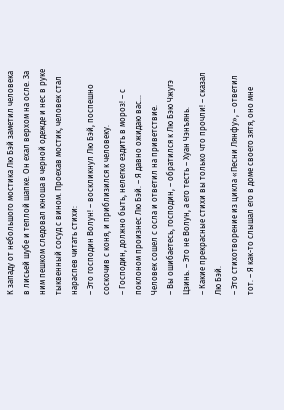К западу от небольшого мостика Лю Бэй заметил человека в лисьей шубе и теплой шапке. Он ехал верхом на осле. За ним пешком следовал юноша в черной одежде и нес в руке тыквенный сосуд с вином. Проехав мостик, человек стал нараспев читать стихи:
– Это господин Волун! – воскликнул Лю Бэй, поспешно соскочив с коня, и приблизился к человеку.
– Господин, должно быть, нелегко ездить в мороз! – с поклоном произнес Лю Бэй. – Я давно ожидаю вас…
Человек сошел с осла и ответил на приветствие.
– Вы ошибаетесь, господин, – обратился к Лю Бэю Чжугэ Цзинь. – Это не Волун, а его тесть – Хуан Чэнъянь.
– Какие прекрасные стихи вы только что прочли! – сказал Лю Бэй.
– Это стихотворение из цикла «Песни Лянфу», – ответил тот. – Я как-то слышал его в доме своего зятя, оно мне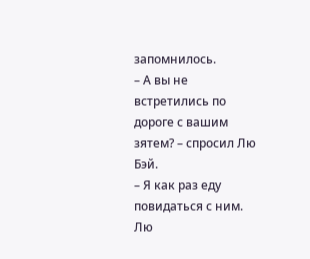запомнилось.
– А вы не встретились по дороге с вашим зятем? – спросил Лю Бэй.
– Я как раз еду повидаться с ним.
Лю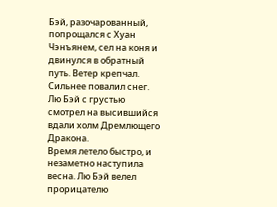Бэй, разочарованный, попрощался с Хуан Чэнъянем, сел на коня и двинулся в обратный путь. Ветер крепчал. Сильнее повалил снег. Лю Бэй с грустью смотрел на высившийся вдали холм Дремлющего Дракона.
Время летело быстро, и незаметно наступила весна. Лю Бэй велел прорицателю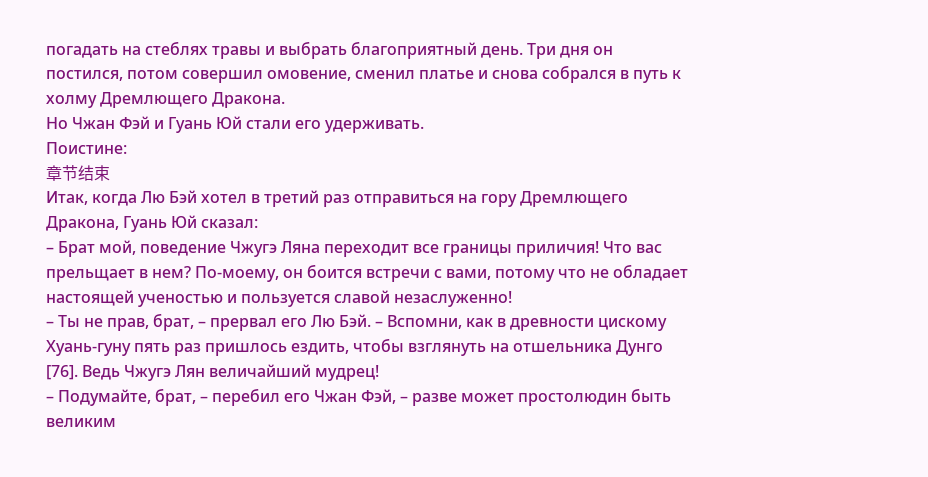погадать на стеблях травы и выбрать благоприятный день. Три дня он постился, потом совершил омовение, сменил платье и снова собрался в путь к холму Дремлющего Дракона.
Но Чжан Фэй и Гуань Юй стали его удерживать.
Поистине:
章节结束
Итак, когда Лю Бэй хотел в третий раз отправиться на гору Дремлющего Дракона, Гуань Юй сказал:
– Брат мой, поведение Чжугэ Ляна переходит все границы приличия! Что вас прельщает в нем? По-моему, он боится встречи с вами, потому что не обладает настоящей ученостью и пользуется славой незаслуженно!
– Ты не прав, брат, – прервал его Лю Бэй. – Вспомни, как в древности цискому Хуань-гуну пять раз пришлось ездить, чтобы взглянуть на отшельника Дунго [76]. Ведь Чжугэ Лян величайший мудрец!
– Подумайте, брат, – перебил его Чжан Фэй, – разве может простолюдин быть великим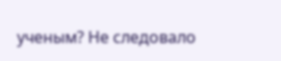ученым? Не следовало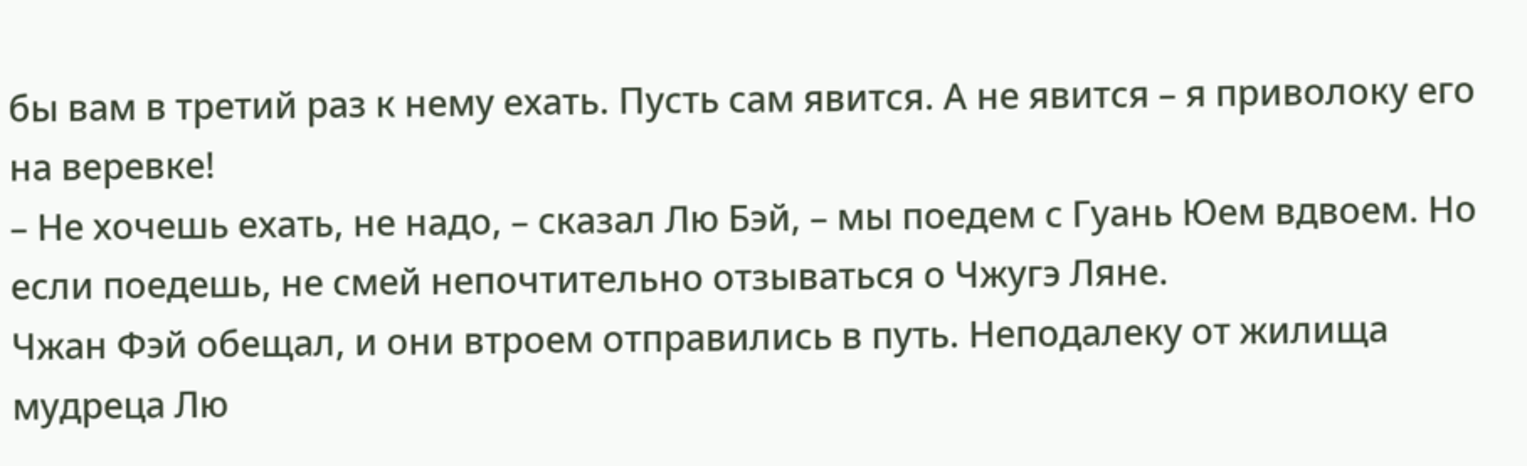бы вам в третий раз к нему ехать. Пусть сам явится. А не явится – я приволоку его на веревке!
– Не хочешь ехать, не надо, – сказал Лю Бэй, – мы поедем с Гуань Юем вдвоем. Но если поедешь, не смей непочтительно отзываться о Чжугэ Ляне.
Чжан Фэй обещал, и они втроем отправились в путь. Неподалеку от жилища мудреца Лю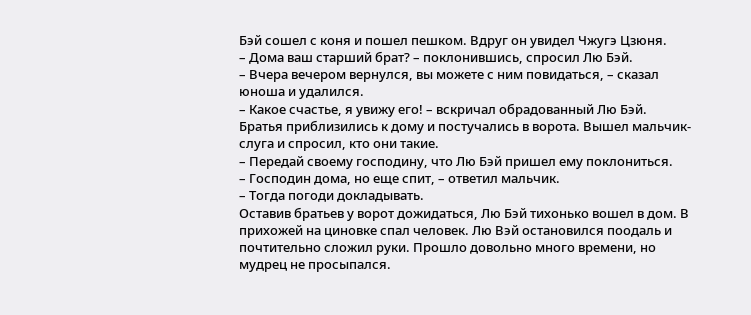Бэй сошел с коня и пошел пешком. Вдруг он увидел Чжугэ Цзюня.
– Дома ваш старший брат? – поклонившись, спросил Лю Бэй.
– Вчера вечером вернулся, вы можете с ним повидаться, – сказал юноша и удалился.
– Какое счастье, я увижу его! – вскричал обрадованный Лю Бэй.
Братья приблизились к дому и постучались в ворота. Вышел мальчик-слуга и спросил, кто они такие.
– Передай своему господину, что Лю Бэй пришел ему поклониться.
– Господин дома, но еще спит, – ответил мальчик.
– Тогда погоди докладывать.
Оставив братьев у ворот дожидаться, Лю Бэй тихонько вошел в дом. В прихожей на циновке спал человек. Лю Вэй остановился поодаль и почтительно сложил руки. Прошло довольно много времени, но мудрец не просыпался.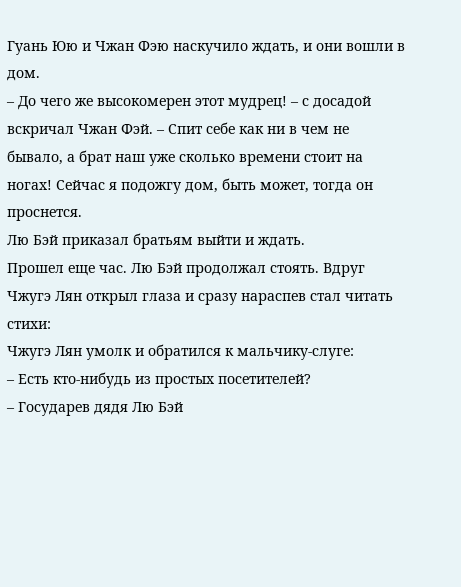Гуань Юю и Чжан Фэю наскучило ждать, и они вошли в дом.
– До чего же высокомерен этот мудрец! – с досадой вскричал Чжан Фэй. – Спит себе как ни в чем не бывало, а брат наш уже сколько времени стоит на ногах! Сейчас я подожгу дом, быть может, тогда он проснется.
Лю Бэй приказал братьям выйти и ждать.
Прошел еще час. Лю Бэй продолжал стоять. Вдруг Чжугэ Лян открыл глаза и сразу нараспев стал читать стихи:
Чжугэ Лян умолк и обратился к мальчику-слуге:
– Есть кто-нибудь из простых посетителей?
– Государев дядя Лю Бэй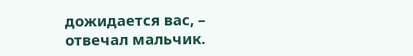дожидается вас, – отвечал мальчик.